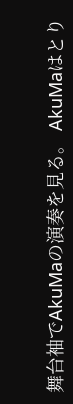舞台袖でAkuMaの演奏を見る。 AkuMaはとり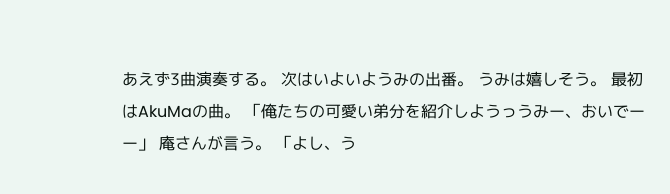あえず3曲演奏する。 次はいよいようみの出番。 うみは嬉しそう。 最初はAkuMaの曲。 「俺たちの可愛い弟分を紹介しようっうみー、おいでーー」 庵さんが言う。 「よし、う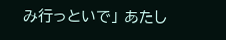み行っといで」 あたし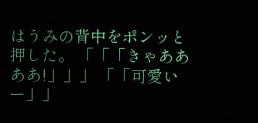はうみの背中をポンッと押した。 「「「きゃああああ!」」」 「「可愛いー」」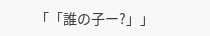「「誰の子ー?」」